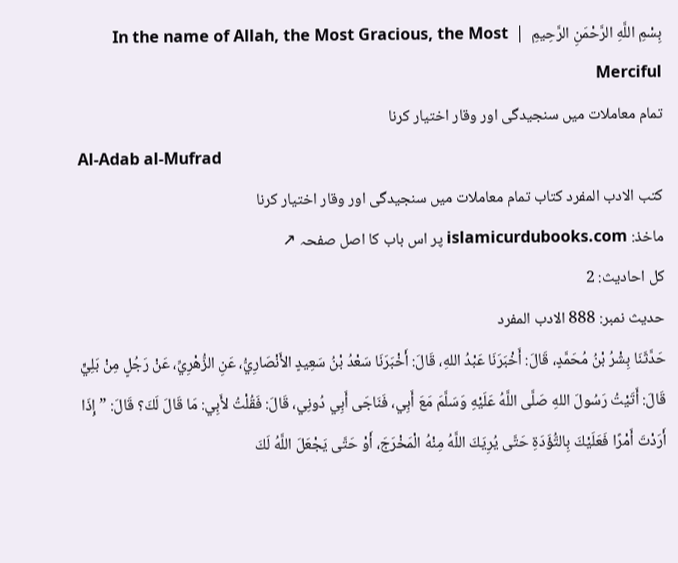بِسْمِ اللَّهِ الرَّحْمَنِ الرَّحِيمِ  |  In the name of Allah, the Most Gracious, the Most Merciful
تمام معاملات میں سنجیدگی اور وقار اختیار کرنا
Al-Adab al-Mufrad
کتب الادب المفرد كتاب تمام معاملات میں سنجیدگی اور وقار اختیار کرنا
ماخذ: islamicurdubooks.com پر اس باب کا اصل صفحہ ↗
کل احادیث: 2
حدیث نمبر: 888 الادب المفرد
حَدَّثَنَا بِشْرُ بْنُ مُحَمَّدٍ، قَالَ: أَخْبَرَنَا عَبْدُ اللهِ، قَالَ: أَخْبَرَنَا سَعْدُ بْنُ سَعِيدٍ الأَنْصَارِيُّ، عَنِ الزُّهْرِيِّ، عَنْ رَجُلٍ مِنْ بَلِيٍّ قَالَ: أَتَيْتُ رَسُولَ اللهِ صَلَّى اللَّهُ عَلَيْهِ وَسَلَّمَ مَعَ أَبِي، فَنَاجَى أَبِي دُونِي، قَالَ: فَقُلْتُ لأَبِي: مَا قَالَ لَكَ؟ قَالَ: ”إِذَا أَرَدْتَ أَمْرًا فَعَلَيْكَ بِالتُّؤَدَةِ حَتَّى يُرِيَكَ اللَّهُ مِنْهُ الْمَخْرَجَ، أَوْ حَتَّى يَجْعَلَ اللَّهُ لَكَ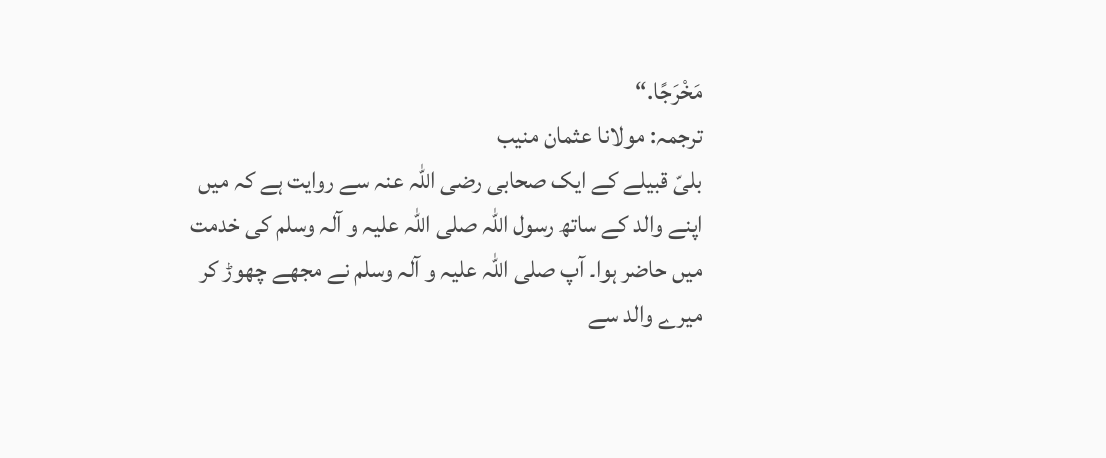مَخْرَجًا.“
ترجمہ: مولانا عثمان منیب
بلیّ قبیلے کے ایک صحابی رضی اللہ عنہ سے روایت ہے کہ میں اپنے والد کے ساتھ رسول اللہ صلی اللہ علیہ و آلہ وسلم کی خدمت میں حاضر ہوا۔ آپ صلی اللہ علیہ و آلہ وسلم نے مجھے چھوڑ کر میرے والد سے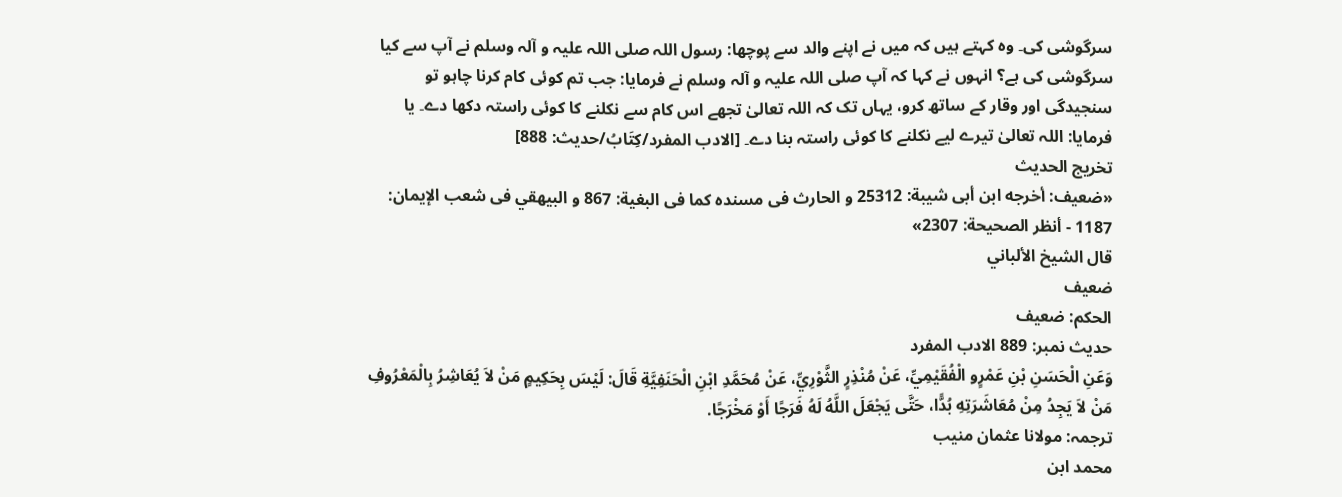سرگوشی کی۔ وہ کہتے ہیں کہ میں نے اپنے والد سے پوچھا: رسول اللہ صلی اللہ علیہ و آلہ وسلم نے آپ سے کیا سرگوشی کی ہے؟ انہوں نے کہا کہ آپ صلی اللہ علیہ و آلہ وسلم نے فرمایا: جب تم کوئی کام کرنا چاہو تو سنجیدگی اور وقار کے ساتھ کرو، یہاں تک کہ اللہ تعالیٰ تجھے اس کام سے نکلنے کا کوئی راستہ دکھا دے۔ یا فرمایا: اللہ تعالیٰ تیرے لیے نکلنے کا کوئی راستہ بنا دے۔ [الادب المفرد/كِتَابُ/حدیث: 888]
تخریج الحدیث
«ضعيف: أخرجه ابن أبى شيبة: 25312 و الحارث فى مسنده كما فى البغية: 867 و البيهقي فى شعب الإيمان: 1187 - أنظر الصحيحة: 2307»
قال الشيخ الألباني
ضعيف
الحكم: ضعيف
حدیث نمبر: 889 الادب المفرد
وَعَنِ الْحَسَنِ بْنِ عَمْرٍو الْفُقَيْمِيِّ، عَنْ مُنْذِرٍ الثَّوْرِيِّ، عَنْ مُحَمَّدِ ابْنِ الْحَنَفِيَّةِ قَالَ: لَيْسَ بِحَكِيمٍ مَنْ لاَ يُعَاشِرُ بِالْمَعْرُوفِ مَنْ لاَ يَجِدُ مِنْ مُعَاشَرَتِهِ بُدًّا، حَتَّى يَجْعَلَ اللَّهُ لَهُ فَرَجًا أَوْ مَخْرَجًا.
ترجمہ: مولانا عثمان منیب
محمد ابن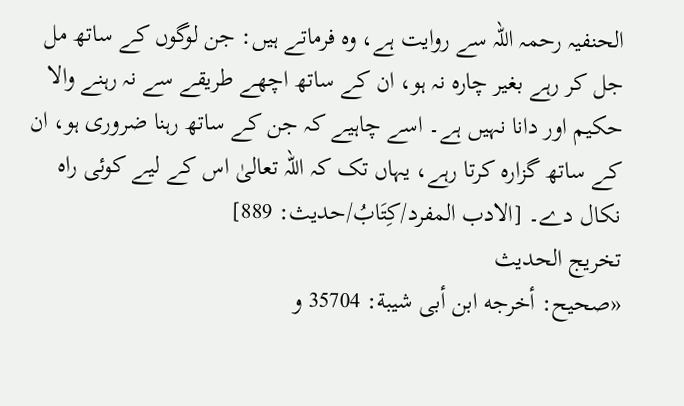الحنفیہ رحمہ اللہ سے روایت ہے، وہ فرماتے ہیں: جن لوگوں کے ساتھ مل جل کر رہے بغیر چارہ نہ ہو، ان کے ساتھ اچھے طریقے سے نہ رہنے والا حکیم اور دانا نہیں ہے۔ اسے چاہیے کہ جن کے ساتھ رہنا ضروری ہو، ان کے ساتھ گزارہ کرتا رہے، یہاں تک کہ اللہ تعالیٰ اس کے لیے کوئی راہ نکال دے۔ [الادب المفرد/كِتَابُ/حدیث: 889]
تخریج الحدیث
«صحيح: أخرجه ابن أبى شيبة: 35704 و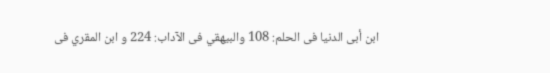ابن أبى الدنيا فى الحلم: 108 والبيهقي فى الآداب: 224 و ابن المقري فى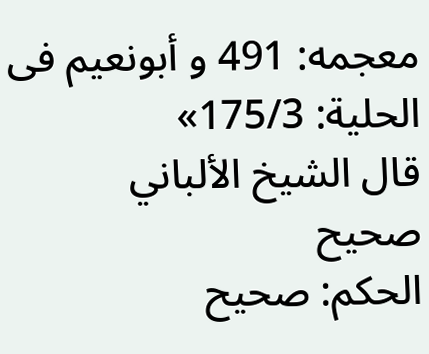معجمه: 491 و أبونعيم فى الحلية: 175/3»
قال الشيخ الألباني
صحيح
الحكم: صحيح